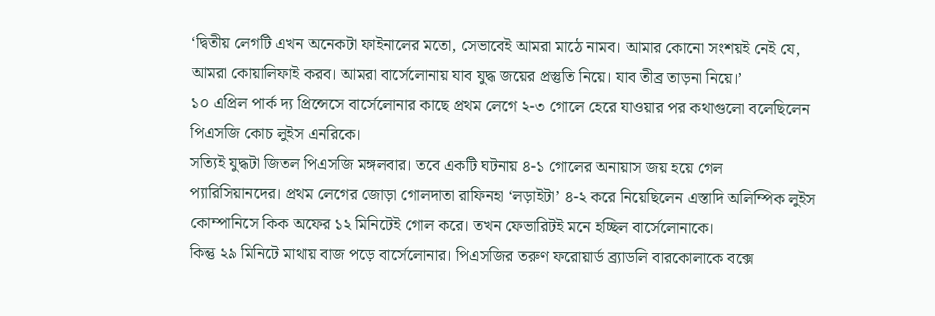‘দ্বিতীয় লেগটি এখন অনেকটা ফাইনালের মতো, সেভাবেই আমরা মাঠে নামব। আমার কোনো সংশয়ই নেই যে, আমরা কোয়ালিফাই করব। আমরা বার্সেলোনায় যাব যুদ্ধ জয়ের প্রস্তুতি নিয়ে। যাব তীব্র তাড়না নিয়ে।’
১০ এপ্রিল পার্ক দ্য প্রিন্সেসে বার্সেলোনার কাছে প্রথম লেগে ২-৩ গোলে হেরে যাওয়ার পর কথাগুলো বলেছিলেন পিএসজি কোচ লুইস এনরিকে।
সত্যিই যুদ্ধটা জিতল পিএসজি মঙ্গলবার। তবে একটি ঘটনায় ৪-১ গোলের অনায়াস জয় হয়ে গেল প্যারিসিয়ানদের। প্রথম লেগের জোড়া গোলদাতা রাফিনহা ‘লড়াইটা’ ৪-২ করে নিয়েছিলেন এস্তাদি অলিম্পিক লুইস কোম্পানিসে কিক অফের ১২ মিনিটেই গোল করে। তখন ফেভারিটই মনে হচ্ছিল বার্সেলোনাকে।
কিন্তু ২৯ মিনিটে মাথায় বাজ পড়ে বার্সেলোনার। পিএসজির তরুণ ফরোয়ার্ড ব্র্যাডলি বারকোলাকে বক্সে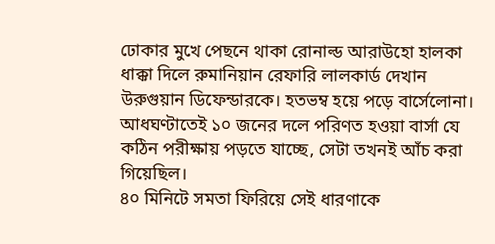ঢোকার মুখে পেছনে থাকা রোনাল্ড আরাউহো হালকা ধাক্কা দিলে রুমানিয়ান রেফারি লালকার্ড দেখান উরুগুয়ান ডিফেন্ডারকে। হতভম্ব হয়ে পড়ে বার্সেলোনা। আধঘণ্টাতেই ১০ জনের দলে পরিণত হওয়া বার্সা যে কঠিন পরীক্ষায় পড়তে যাচ্ছে, সেটা তখনই আঁচ করা গিয়েছিল।
৪০ মিনিটে সমতা ফিরিয়ে সেই ধারণাকে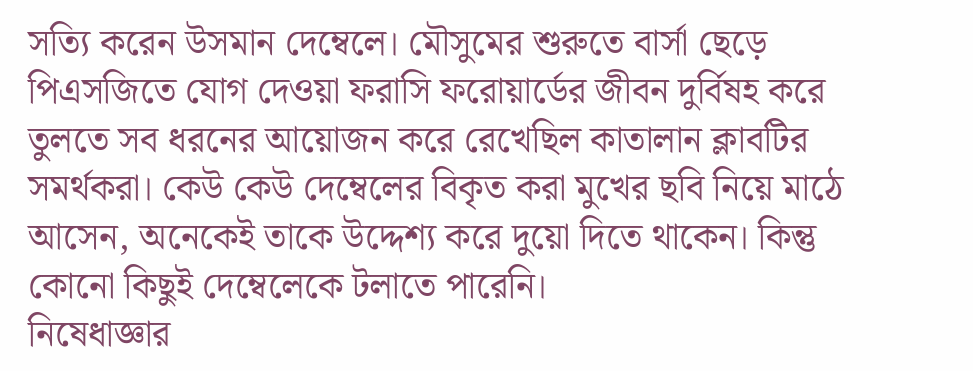সত্যি করেন উসমান দেম্বেলে। মৌসুমের শুরুতে বার্সা ছেড়ে পিএসজিতে যোগ দেওয়া ফরাসি ফরোয়ার্ডের জীবন দুর্বিষহ করে তুলতে সব ধরনের আয়োজন করে রেখেছিল কাতালান ক্লাবটির সমর্থকরা। কেউ কেউ দেম্বেলের বিকৃত করা মুখের ছবি নিয়ে মাঠে আসেন, অনেকেই তাকে উদ্দেশ্য করে দুয়ো দিতে থাকেন। কিন্তু কোনো কিছুই দেম্বেলেকে টলাতে পারেনি।
নিষেধাজ্ঞার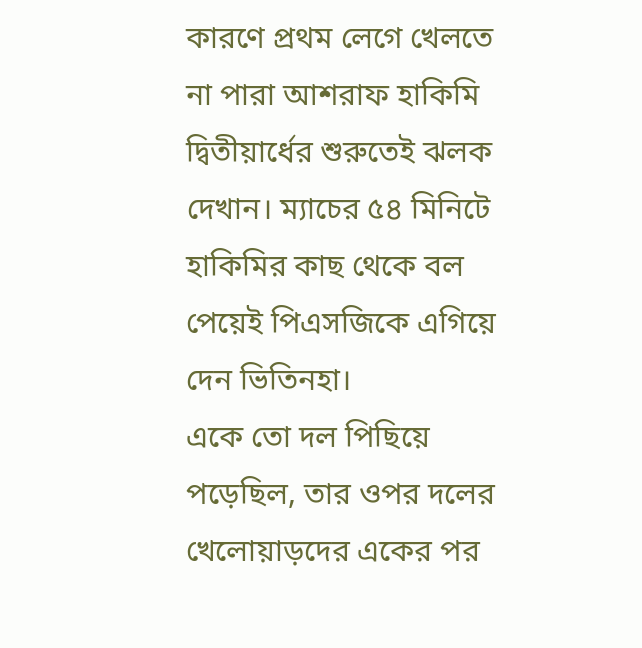কারণে প্রথম লেগে খেলতে না পারা আশরাফ হাকিমি দ্বিতীয়ার্ধের শুরুতেই ঝলক দেখান। ম্যাচের ৫৪ মিনিটে হাকিমির কাছ থেকে বল পেয়েই পিএসজিকে এগিয়ে দেন ভিতিনহা।
একে তো দল পিছিয়ে পড়েছিল, তার ওপর দলের খেলোয়াড়দের একের পর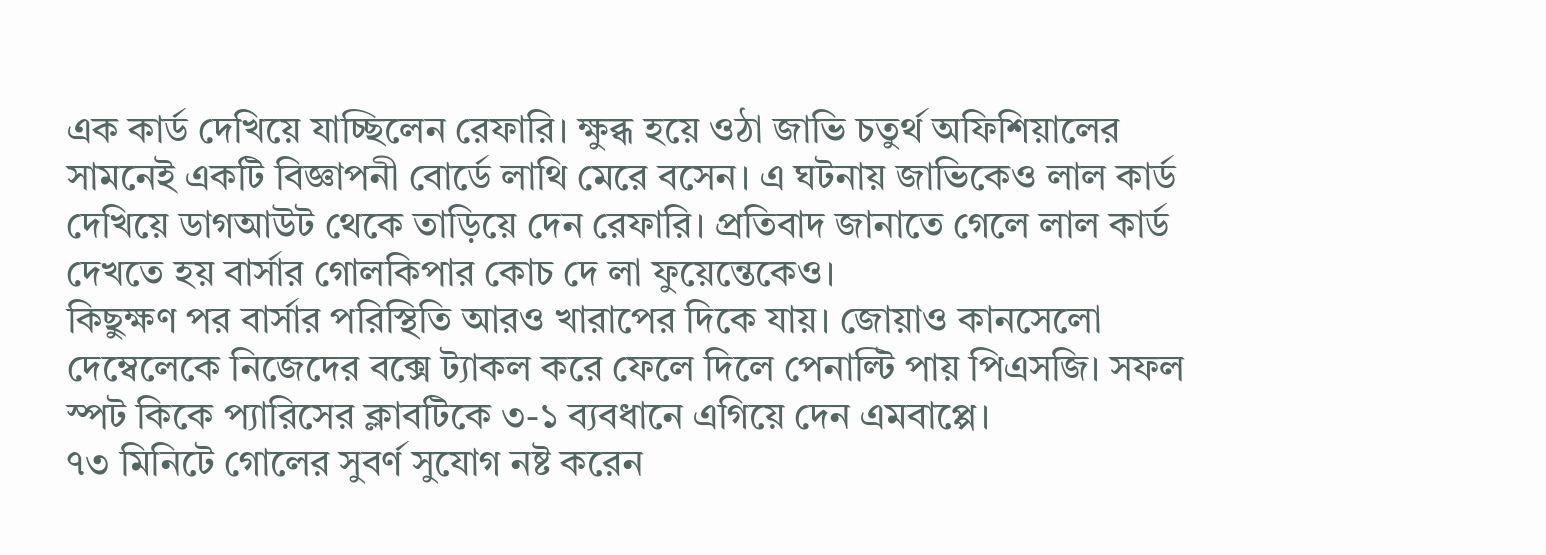এক কার্ড দেখিয়ে যাচ্ছিলেন রেফারি। ক্ষুব্ধ হয়ে ওঠা জাভি চতুর্থ অফিশিয়ালের সামনেই একটি বিজ্ঞাপনী বোর্ডে লাথি মেরে বসেন। এ ঘটনায় জাভিকেও লাল কার্ড দেখিয়ে ডাগআউট থেকে তাড়িয়ে দেন রেফারি। প্রতিবাদ জানাতে গেলে লাল কার্ড দেখতে হয় বার্সার গোলকিপার কোচ দে লা ফুয়েন্তেকেও।
কিছুক্ষণ পর বার্সার পরিস্থিতি আরও খারাপের দিকে যায়। জোয়াও কানসেলো দেম্বেলেকে নিজেদের বক্সে ট্যাকল করে ফেলে দিলে পেনাল্টি পায় পিএসজি। সফল স্পট কিকে প্যারিসের ক্লাবটিকে ৩-১ ব্যবধানে এগিয়ে দেন এমবাপ্পে।
৭৩ মিনিটে গোলের সুবর্ণ সুযোগ নষ্ট করেন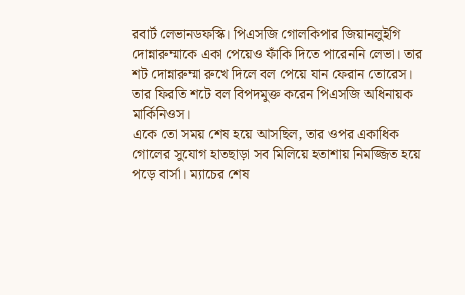রবার্ট লেভানডফস্কি। পিএসজি গোলকিপার জিয়ানলুইগি দোন্নারুম্মাকে একা পেয়েও ফাঁকি দিতে পারেননি লেভা। তার শট দোন্নারুম্মা রুখে দিলে বল পেয়ে যান ফেরান তোরেস। তার ফিরতি শটে বল বিপদমুক্ত করেন পিএসজি অধিনায়ক মার্কিনিওস।
একে তো সময় শেষ হয়ে আসছিল, তার ওপর একাধিক গোলের সুযোগ হাতছাড়া সব মিলিয়ে হতাশায় নিমজ্জিত হয়ে পড়ে বার্সা। ম্যাচের শেষ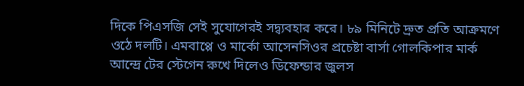দিকে পিএসজি সেই সুযোগেরই সদ্ব্যবহার করে। ৮৯ মিনিটে দ্রুত প্রতি আক্রমণে ওঠে দলটি। এমবাপ্পে ও মার্কো আসেনসিওর প্রচেষ্টা বার্সা গোলকিপার মার্ক আন্দ্রে টের স্টেগেন রুখে দিলেও ডিফেন্ডার জুলস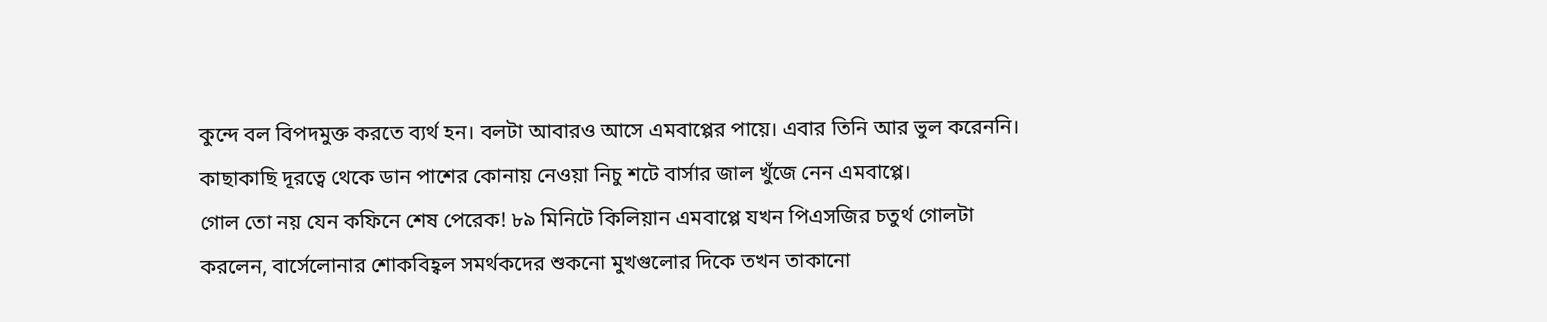কুন্দে বল বিপদমুক্ত করতে ব্যর্থ হন। বলটা আবারও আসে এমবাপ্পের পায়ে। এবার তিনি আর ভুল করেননি। কাছাকাছি দূরত্বে থেকে ডান পাশের কোনায় নেওয়া নিচু শটে বার্সার জাল খুঁজে নেন এমবাপ্পে।
গোল তো নয় যেন কফিনে শেষ পেরেক! ৮৯ মিনিটে কিলিয়ান এমবাপ্পে যখন পিএসজির চতুর্থ গোলটা করলেন, বার্সেলোনার শোকবিহ্বল সমর্থকদের শুকনো মুখগুলোর দিকে তখন তাকানো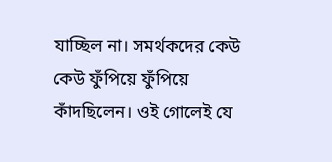যাচ্ছিল না। সমর্থকদের কেউ কেউ ফুঁপিয়ে ফুঁপিয়ে কাঁদছিলেন। ওই গোলেই যে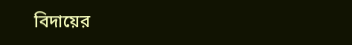বিদায়ের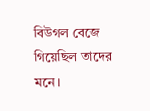বিউগল বেজে গিয়েছিল তাদের মনে।